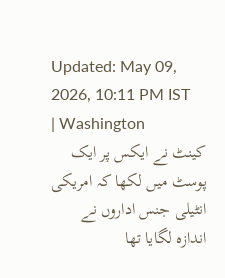Updated: May 09, 2026, 10:11 PM IST
| Washington
کینٹ نے ایکس پر ایک پوسٹ میں لکھا کہ امریکی انٹیلی جنس اداروں نے اندازہ لگایا تھا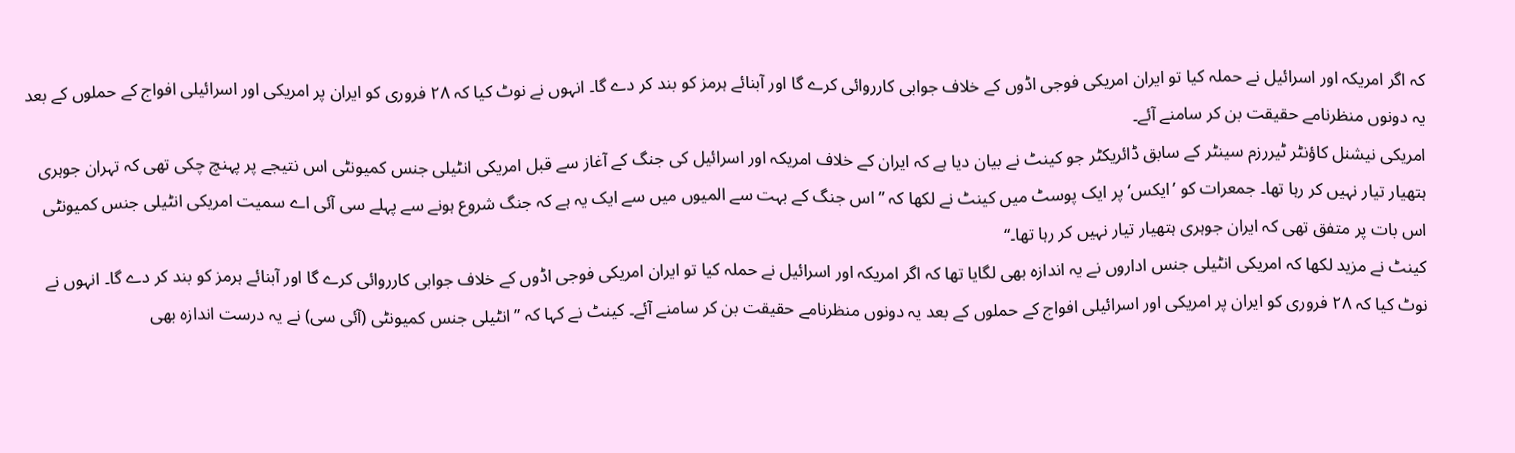کہ اگر امریکہ اور اسرائیل نے حملہ کیا تو ایران امریکی فوجی اڈوں کے خلاف جوابی کارروائی کرے گا اور آبنائے ہرمز کو بند کر دے گا۔ انہوں نے نوٹ کیا کہ ۲۸ فروری کو ایران پر امریکی اور اسرائیلی افواج کے حملوں کے بعد یہ دونوں منظرنامے حقیقت بن کر سامنے آئے۔
امریکی نیشنل کاؤنٹر ٹیررزم سینٹر کے سابق ڈائریکٹر جو کینٹ نے بیان دیا ہے کہ ایران کے خلاف امریکہ اور اسرائیل کی جنگ کے آغاز سے قبل امریکی انٹیلی جنس کمیونٹی اس نتیجے پر پہنچ چکی تھی کہ تہران جوہری ہتھیار تیار نہیں کر رہا تھا۔ جمعرات کو ’ایکس‘ پر ایک پوسٹ میں کینٹ نے لکھا کہ ”اس جنگ کے بہت سے المیوں میں سے ایک یہ ہے کہ جنگ شروع ہونے سے پہلے سی آئی اے سمیت امریکی انٹیلی جنس کمیونٹی اس بات پر متفق تھی کہ ایران جوہری ہتھیار تیار نہیں کر رہا تھا۔“
کینٹ نے مزید لکھا کہ امریکی انٹیلی جنس اداروں نے یہ اندازہ بھی لگایا تھا کہ اگر امریکہ اور اسرائیل نے حملہ کیا تو ایران امریکی فوجی اڈوں کے خلاف جوابی کارروائی کرے گا اور آبنائے ہرمز کو بند کر دے گا۔ انہوں نے نوٹ کیا کہ ۲۸ فروری کو ایران پر امریکی اور اسرائیلی افواج کے حملوں کے بعد یہ دونوں منظرنامے حقیقت بن کر سامنے آئے۔ کینٹ نے کہا کہ ”انٹیلی جنس کمیونٹی (آئی سی) نے یہ درست اندازہ بھی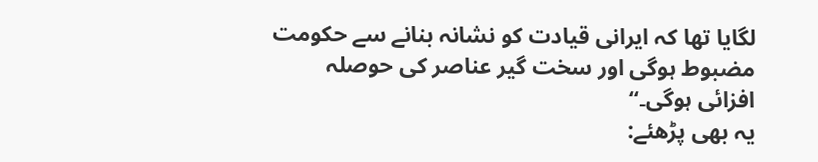لگایا تھا کہ ایرانی قیادت کو نشانہ بنانے سے حکومت مضبوط ہوگی اور سخت گیر عناصر کی حوصلہ افزائی ہوگی۔“
یہ بھی پڑھئے: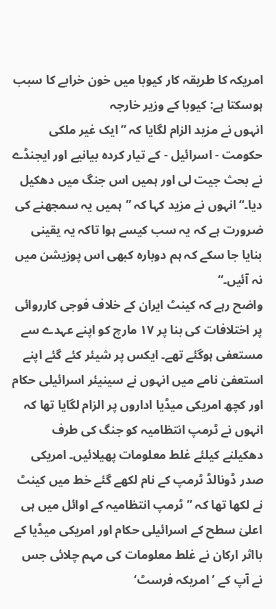امریکہ کا طریقہ کار کیوبا میں خون خرابے کا سبب ہوسکتا ہے: کیوبا کے وزیر خارجہ
انہوں نے مزید الزام لگایا کہ ”ایک غیر ملکی حکومت - اسرائیل - کے تیار کردہ بیانیے اور ایجنڈے نے بحث جیت لی اور ہمیں اس جنگ میں دھکیل دیا۔“ انہوں نے مزید کہا کہ ”ہمیں یہ سمجھنے کی ضرورت ہے کہ یہ سب کیسے ہوا تاکہ یہ یقینی بنایا جا سکے کہ ہم دوبارہ کبھی اس پوزیشن میں نہ آئیں۔“
واضح رہے کہ کینٹ ایران کے خلاف فوجی کارروائی پر اختلافات کی بنا پر ۱۷ مارچ کو اپنے عہدے سے مستعفی ہوگئے تھے۔ ایکس پر شیئر کئے گئے اپنے استعفیٰ نامے میں انہوں نے سینیئر اسرائیلی حکام اور کچھ امریکی میڈیا اداروں پر الزام لگایا تھا کہ انہوں نے ٹرمپ انتظامیہ کو جنگ کی طرف دھکیلنے کیلئے غلط معلومات پھیلائیں۔ امریکی صدر ڈونالڈ ٹرمپ کے نام لکھے گئے خط میں کینٹ نے لکھا تھا کہ ”ٹرمپ انتظامیہ کے اوائل میں ہی اعلیٰ سطح کے اسرائیلی حکام اور امریکی میڈیا کے بااثر ارکان نے غلط معلومات کی مہم چلائی جس نے آپ کے ’امریکہ فرسٹ‘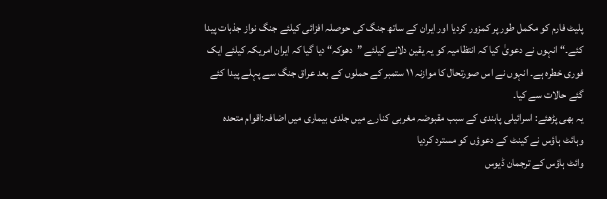پلیٹ فارم کو مکمل طور پر کمزور کردیا اور ایران کے ساتھ جنگ کی حوصلہ افزائی کیلئے جنگ نواز جذبات پیدا کئے۔“ انہوں نے دعویٰ کیا کہ انتظامیہ کو یہ یقین دلانے کیلئے ”دھوکہ“ دیا گیا کہ ایران امریکہ کیلئے ایک فوری خطرہ ہے۔ انہوں نے اس صورتحال کا موازنہ ۱۱ ستمبر کے حملوں کے بعد عراق جنگ سے پہلے پیدا کئے گئے حالات سے کیا۔
یہ بھی پڑھئے: اسرائیلی پابندی کے سبب مقبوضہ مغربی کنارے میں جلدی بیماری میں اضافہ:اقوام متحدہ
وہائٹ ہاؤس نے کینٹ کے دعوؤں کو مسترد کردیا
وائٹ ہاؤس کے ترجمان ڈیوس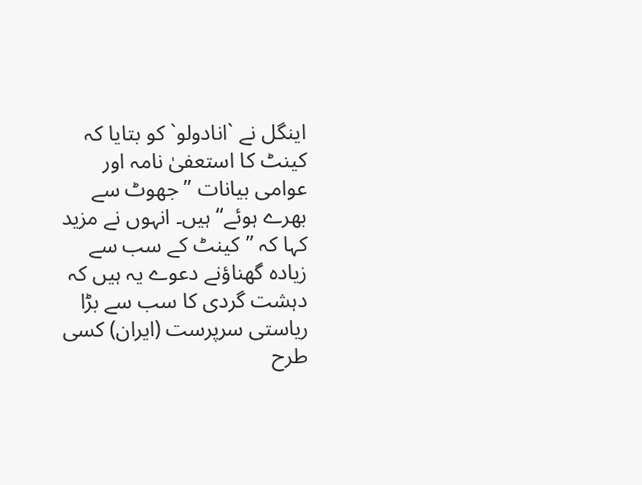اینگل نے `انادولو` کو بتایا کہ کینٹ کا استعفیٰ نامہ اور عوامی بیانات ”جھوٹ سے بھرے ہوئے“ ہیں۔ انہوں نے مزید کہا کہ ”کینٹ کے سب سے زیادہ گھناؤنے دعوے یہ ہیں کہ دہشت گردی کا سب سے بڑا ریاستی سرپرست (ایران) کسی طرح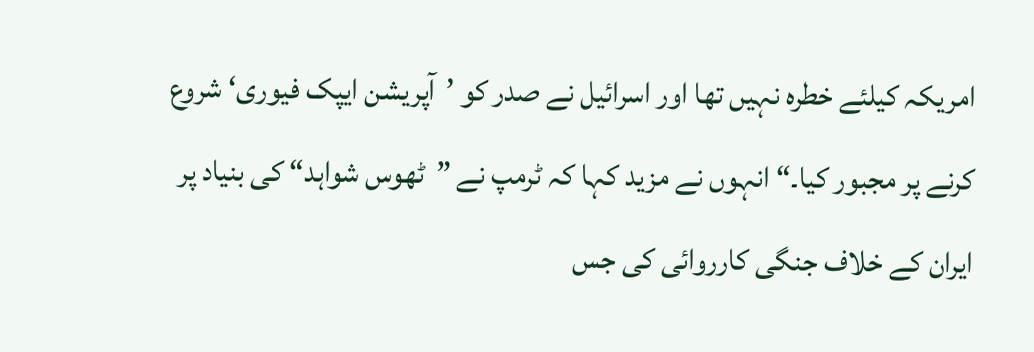امریکہ کیلئے خطرہ نہیں تھا اور اسرائیل نے صدر کو ’آپریشن ایپک فیوری‘ شروع کرنے پر مجبور کیا۔“ انہوں نے مزید کہا کہ ٹرمپ نے ”ٹھوس شواہد“ کی بنیاد پر ایران کے خلاف جنگی کارروائی کی جس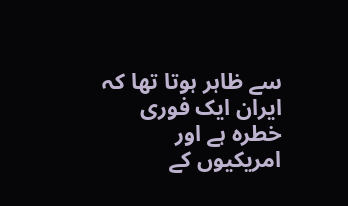سے ظاہر ہوتا تھا کہ ایران ایک فوری خطرہ ہے اور امریکیوں کے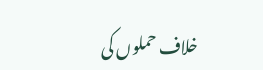خلاف حملوں کی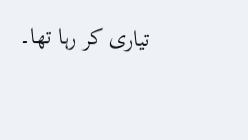تیاری کر رہا تھا۔